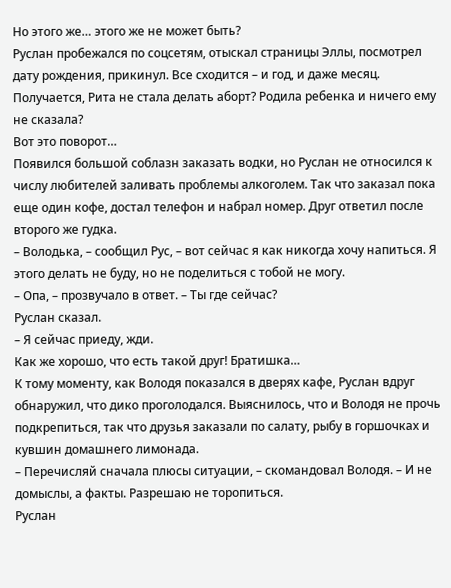Но этого же… этого же не может быть?
Руслан пробежался по соцсетям, отыскал страницы Эллы, посмотрел дату рождения, прикинул. Все сходится – и год, и даже месяц. Получается, Рита не стала делать аборт? Родила ребенка и ничего ему не сказала?
Вот это поворот…
Появился большой соблазн заказать водки, но Руслан не относился к числу любителей заливать проблемы алкоголем. Так что заказал пока еще один кофе, достал телефон и набрал номер. Друг ответил после второго же гудка.
– Володька, – сообщил Рус, – вот сейчас я как никогда хочу напиться. Я этого делать не буду, но не поделиться с тобой не могу.
– Опа, – прозвучало в ответ. – Ты где сейчас?
Руслан сказал.
– Я сейчас приеду, жди.
Как же хорошо, что есть такой друг! Братишка…
К тому моменту, как Володя показался в дверях кафе, Руслан вдруг обнаружил, что дико проголодался. Выяснилось, что и Володя не прочь подкрепиться, так что друзья заказали по салату, рыбу в горшочках и кувшин домашнего лимонада.
– Перечисляй сначала плюсы ситуации, – скомандовал Володя. – И не домыслы, а факты. Разрешаю не торопиться.
Руслан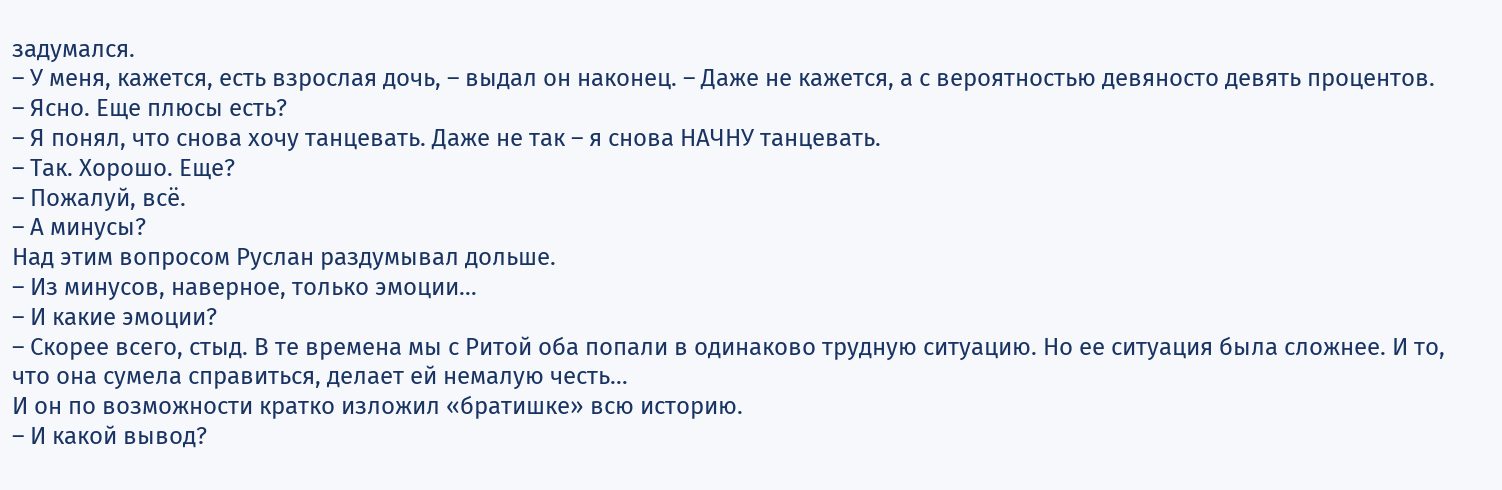задумался.
– У меня, кажется, есть взрослая дочь, – выдал он наконец. – Даже не кажется, а с вероятностью девяносто девять процентов.
– Ясно. Еще плюсы есть?
– Я понял, что снова хочу танцевать. Даже не так – я снова НАЧНУ танцевать.
– Так. Хорошо. Еще?
– Пожалуй, всё.
– А минусы?
Над этим вопросом Руслан раздумывал дольше.
– Из минусов, наверное, только эмоции…
– И какие эмоции?
– Скорее всего, стыд. В те времена мы с Ритой оба попали в одинаково трудную ситуацию. Но ее ситуация была сложнее. И то, что она сумела справиться, делает ей немалую честь…
И он по возможности кратко изложил «братишке» всю историю.
– И какой вывод?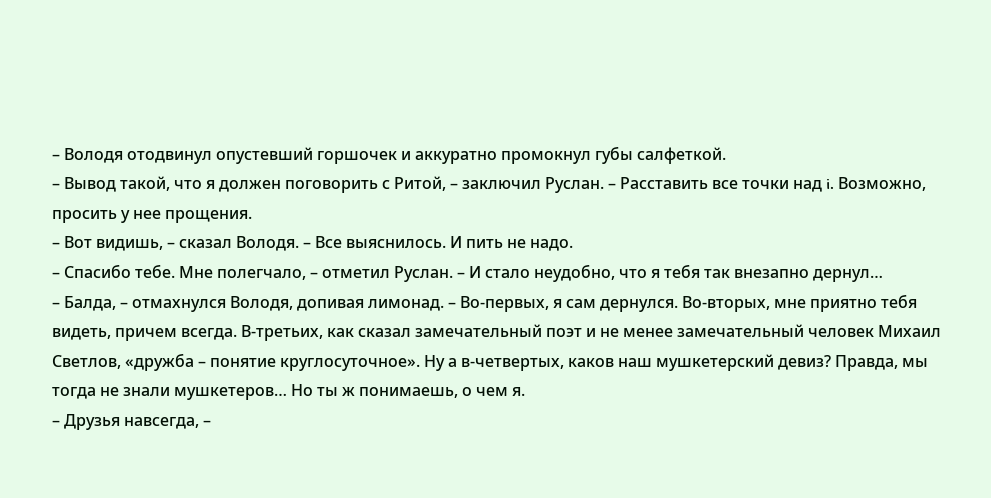– Володя отодвинул опустевший горшочек и аккуратно промокнул губы салфеткой.
– Вывод такой, что я должен поговорить с Ритой, – заключил Руслан. – Расставить все точки над i. Возможно, просить у нее прощения.
– Вот видишь, – сказал Володя. – Все выяснилось. И пить не надо.
– Спасибо тебе. Мне полегчало, – отметил Руслан. – И стало неудобно, что я тебя так внезапно дернул…
– Балда, – отмахнулся Володя, допивая лимонад. – Во-первых, я сам дернулся. Во-вторых, мне приятно тебя видеть, причем всегда. В-третьих, как сказал замечательный поэт и не менее замечательный человек Михаил Светлов, «дружба – понятие круглосуточное». Ну а в-четвертых, каков наш мушкетерский девиз? Правда, мы тогда не знали мушкетеров… Но ты ж понимаешь, о чем я.
– Друзья навсегда, –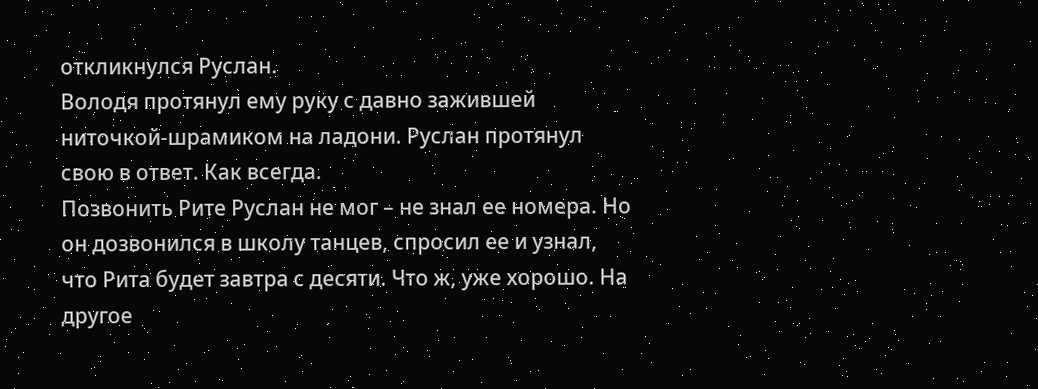откликнулся Руслан.
Володя протянул ему руку с давно зажившей ниточкой-шрамиком на ладони. Руслан протянул свою в ответ. Как всегда.
Позвонить Рите Руслан не мог – не знал ее номера. Но он дозвонился в школу танцев, спросил ее и узнал, что Рита будет завтра с десяти. Что ж, уже хорошо. На другое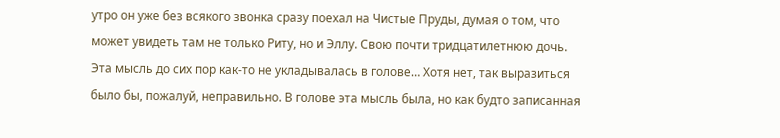утро он уже без всякого звонка сразу поехал на Чистые Пруды, думая о том, что может увидеть там не только Риту, но и Эллу. Свою почти тридцатилетнюю дочь. Эта мысль до сих пор как-то не укладывалась в голове… Хотя нет, так выразиться было бы, пожалуй, неправильно. В голове эта мысль была, но как будто записанная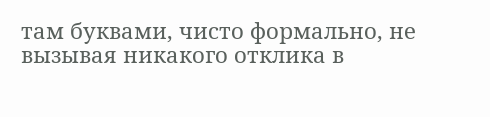там буквами, чисто формально, не вызывая никакого отклика в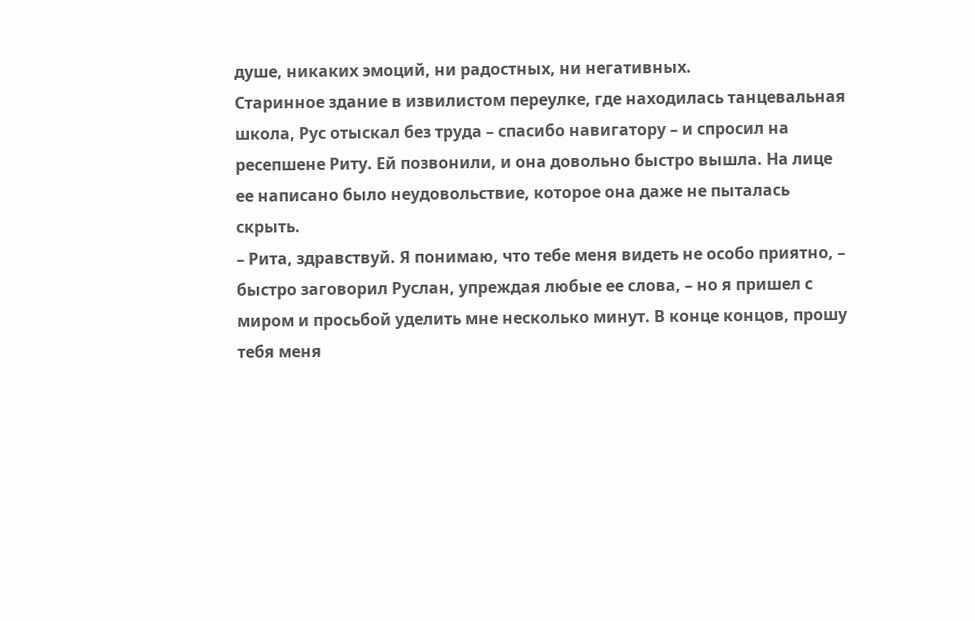душе, никаких эмоций, ни радостных, ни негативных.
Старинное здание в извилистом переулке, где находилась танцевальная школа, Рус отыскал без труда – спасибо навигатору – и спросил на ресепшене Риту. Ей позвонили, и она довольно быстро вышла. На лице ее написано было неудовольствие, которое она даже не пыталась скрыть.
– Рита, здравствуй. Я понимаю, что тебе меня видеть не особо приятно, – быстро заговорил Руслан, упреждая любые ее слова, – но я пришел с миром и просьбой уделить мне несколько минут. В конце концов, прошу тебя меня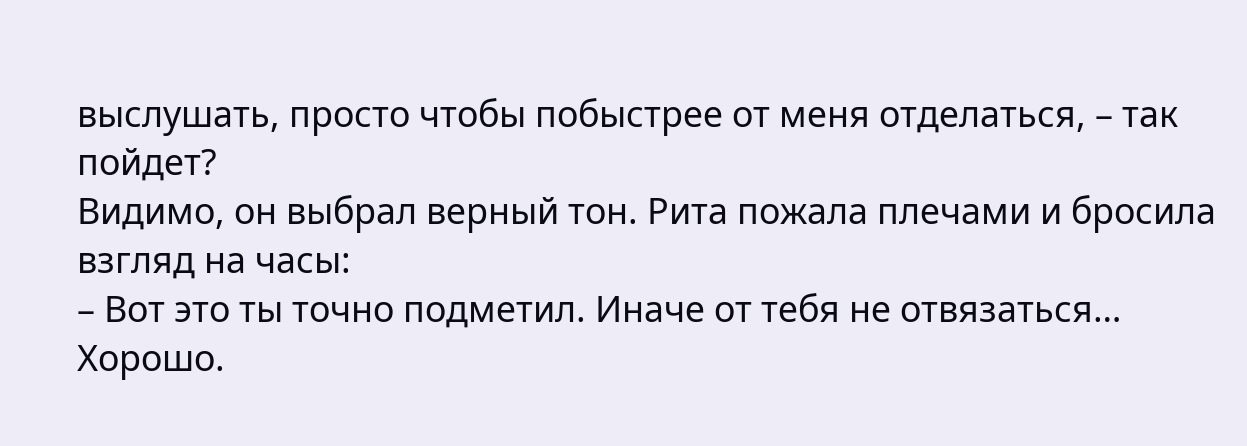выслушать, просто чтобы побыстрее от меня отделаться, – так пойдет?
Видимо, он выбрал верный тон. Рита пожала плечами и бросила взгляд на часы:
– Вот это ты точно подметил. Иначе от тебя не отвязаться… Хорошо.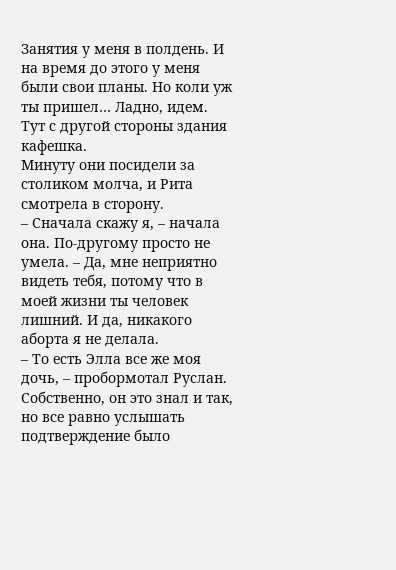Занятия у меня в полдень. И на время до этого у меня были свои планы. Но коли уж ты пришел… Ладно, идем. Тут с другой стороны здания кафешка.
Минуту они посидели за столиком молча, и Рита смотрела в сторону.
– Сначала скажу я, – начала она. По-другому просто не умела. – Да, мне неприятно видеть тебя, потому что в моей жизни ты человек лишний. И да, никакого аборта я не делала.
– То есть Элла все же моя дочь, – пробормотал Руслан. Собственно, он это знал и так, но все равно услышать подтверждение было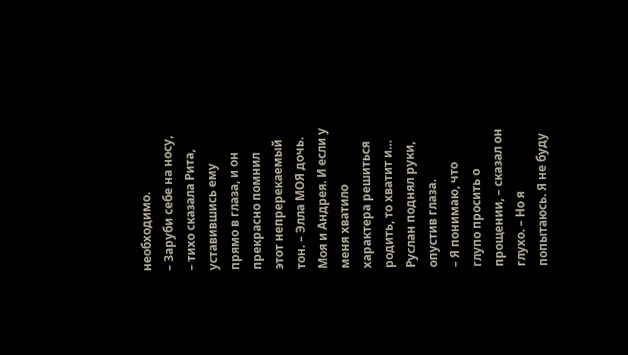необходимо.
– Заруби себе на носу, – тихо сказала Рита, уставившись ему прямо в глаза, и он прекрасно помнил этот непререкаемый тон. – Элла МОЯ дочь. Моя и Андрея. И если у меня хватило характера решиться родить, то хватит и…
Руслан поднял руки, опустив глаза.
– Я понимаю, что глупо просить о прощении, – сказал он глухо. – Но я попытаюсь. Я не буду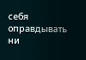себя оправдывать ни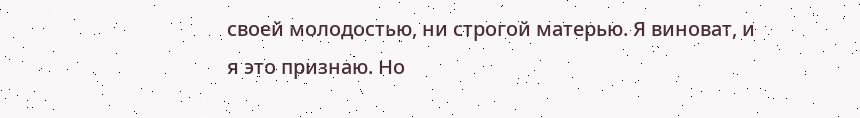своей молодостью, ни строгой матерью. Я виноват, и я это признаю. Но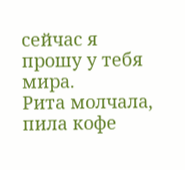сейчас я прошу у тебя мира.
Рита молчала, пила кофе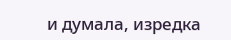и думала, изредка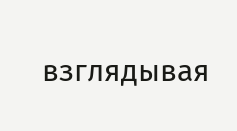взглядывая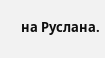на Руслана.